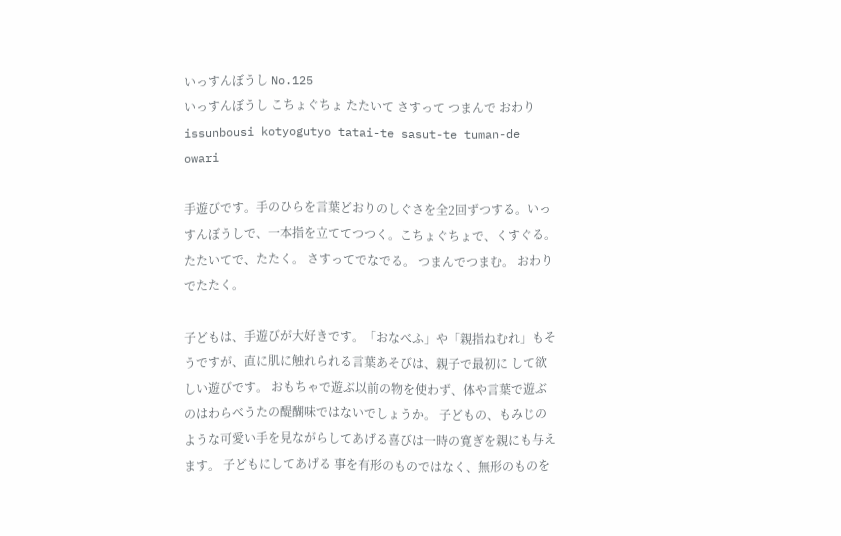いっすんぼうし No.125
いっすんぼうし こちょぐちょ たたいて さすって つまんで おわり
issunbousi kotyogutyo tatai-te sasut-te tuman-de owari

手遊びです。手のひらを言葉どおりのしぐさを全2回ずつする。いっすんぼうしで、一本指を立ててつつく。こちょぐちょで、くすぐる。 たたいてで、たたく。 さすってでなでる。 つまんでつまむ。 おわりでたたく。

子どもは、手遊びが大好きです。「おなべふ」や「親指ねむれ」もそうですが、直に肌に触れられる言葉あそびは、親子で最初に して欲しい遊びです。 おもちゃで遊ぶ以前の物を使わず、体や言葉で遊ぶのはわらべうたの醍醐味ではないでしょうか。 子どもの、もみじのような可愛い手を見ながらしてあげる喜びは一時の寛ぎを親にも与えます。 子どもにしてあげる 事を有形のものではなく、無形のものを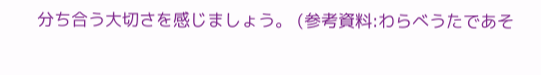分ち合う大切さを感じましょう。 (参考資料:わらべうたであそ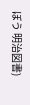ぼう 明治図書)